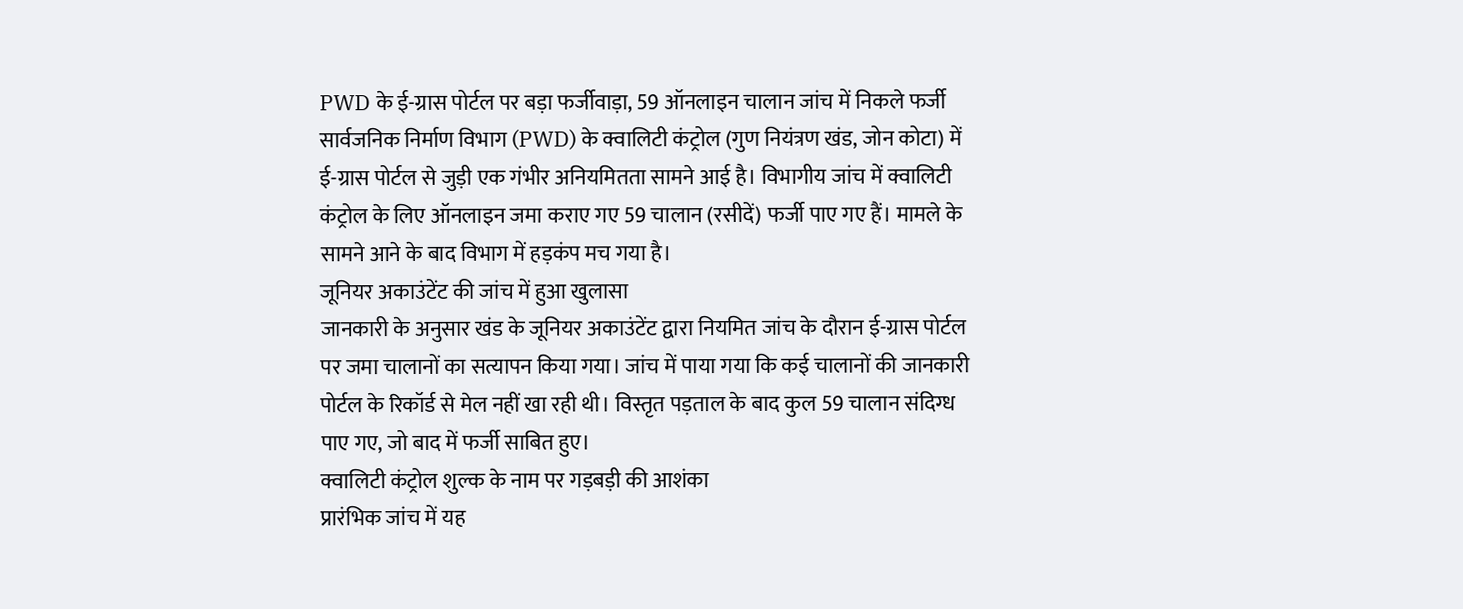PWD के ई-ग्रास पोर्टल पर बड़ा फर्जीवाड़ा, 59 ऑनलाइन चालान जांच में निकले फर्जी
सार्वजनिक निर्माण विभाग (PWD) के क्वालिटी कंट्रोल (गुण नियंत्रण खंड, जोन कोटा) में ई-ग्रास पोर्टल से जुड़ी एक गंभीर अनियमितता सामने आई है। विभागीय जांच में क्वालिटी कंट्रोल के लिए ऑनलाइन जमा कराए गए 59 चालान (रसीदें) फर्जी पाए गए हैं। मामले के सामने आने के बाद विभाग में हड़कंप मच गया है।
जूनियर अकाउंटेंट की जांच में हुआ खुलासा
जानकारी के अनुसार खंड के जूनियर अकाउंटेंट द्वारा नियमित जांच के दौरान ई-ग्रास पोर्टल पर जमा चालानों का सत्यापन किया गया। जांच में पाया गया कि कई चालानों की जानकारी पोर्टल के रिकॉर्ड से मेल नहीं खा रही थी। विस्तृत पड़ताल के बाद कुल 59 चालान संदिग्ध पाए गए, जो बाद में फर्जी साबित हुए।
क्वालिटी कंट्रोल शुल्क के नाम पर गड़बड़ी की आशंका
प्रारंभिक जांच में यह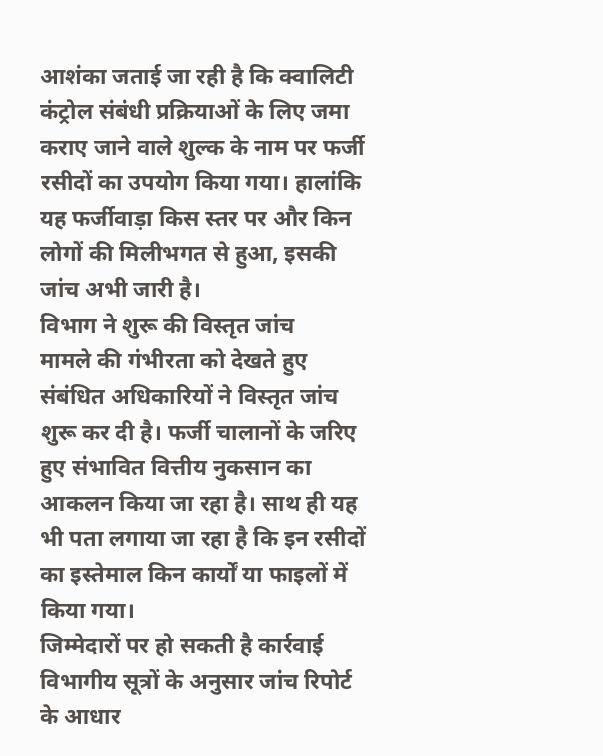आशंका जताई जा रही है कि क्वालिटी कंट्रोल संबंधी प्रक्रियाओं के लिए जमा कराए जाने वाले शुल्क के नाम पर फर्जी रसीदों का उपयोग किया गया। हालांकि यह फर्जीवाड़ा किस स्तर पर और किन लोगों की मिलीभगत से हुआ, इसकी जांच अभी जारी है।
विभाग ने शुरू की विस्तृत जांच
मामले की गंभीरता को देखते हुए संबंधित अधिकारियों ने विस्तृत जांच शुरू कर दी है। फर्जी चालानों के जरिए हुए संभावित वित्तीय नुकसान का आकलन किया जा रहा है। साथ ही यह भी पता लगाया जा रहा है कि इन रसीदों का इस्तेमाल किन कार्यों या फाइलों में किया गया।
जिम्मेदारों पर हो सकती है कार्रवाई
विभागीय सूत्रों के अनुसार जांच रिपोर्ट के आधार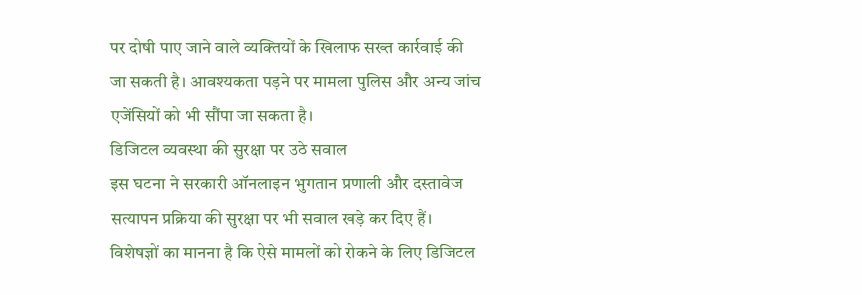पर दोषी पाए जाने वाले व्यक्तियों के खिलाफ सख्त कार्रवाई की जा सकती है। आवश्यकता पड़ने पर मामला पुलिस और अन्य जांच एजेंसियों को भी सौंपा जा सकता है।
डिजिटल व्यवस्था की सुरक्षा पर उठे सवाल
इस घटना ने सरकारी ऑनलाइन भुगतान प्रणाली और दस्तावेज सत्यापन प्रक्रिया की सुरक्षा पर भी सवाल खड़े कर दिए हैं। विशेषज्ञों का मानना है कि ऐसे मामलों को रोकने के लिए डिजिटल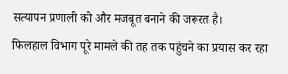सत्यापन प्रणाली को और मजबूत बनाने की जरूरत है।
फिलहाल विभाग पूरे मामले की तह तक पहुंचने का प्रयास कर रहा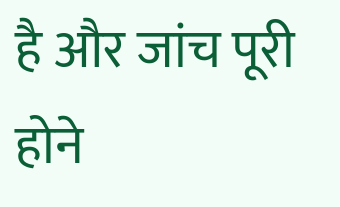है और जांच पूरी होने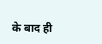के बाद ही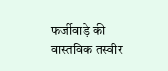फर्जीवाड़े की वास्तविक तस्वीर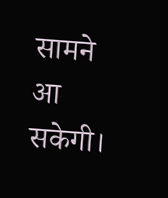सामने आ सकेगी।